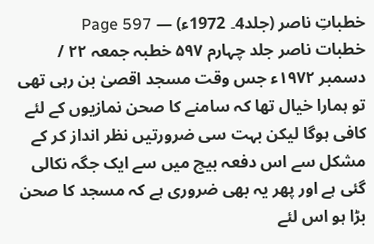خطباتِ ناصر (جلد4۔ 1972ء) — Page 597
خطبات ناصر جلد چہارم ۵۹۷ خطبہ جمعہ ۲۲ / دسمبر ۱۹۷۲ء جس وقت مسجد اقصیٰ بن رہی تھی تو ہمارا خیال تھا کہ سامنے کا صحن نمازیوں کے لئے کافی ہوگا لیکن بہت سی ضرورتیں نظر انداز کر کے مشکل سے اس دفعہ بیچ میں سے ایک جگہ نکالی گئی ہے اور پھر یہ بھی ضروری ہے کہ مسجد کا صحن بڑا ہو اس لئے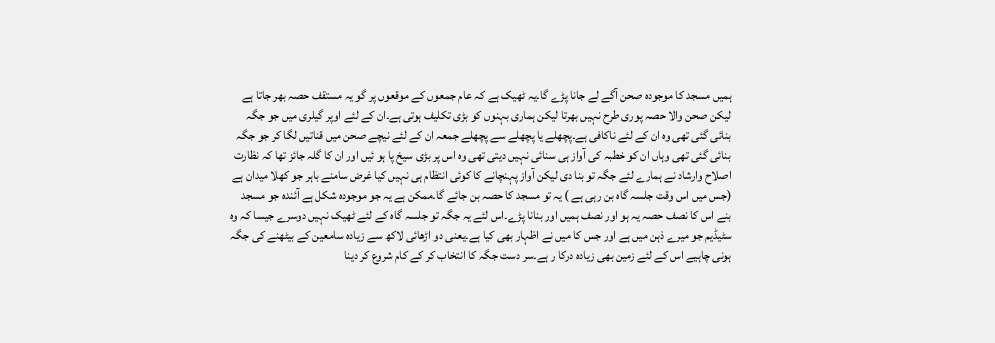ہمیں مسجد کا موجودہ صحن آگے لے جانا پڑے گا۔یہ ٹھیک ہے کہ عام جمعوں کے موقعوں پر گو یہ مستقف حصہ بھر جاتا ہے لیکن صحن والا حصہ پوری طرح نہیں بھرتا لیکن ہماری بہنوں کو بڑی تکلیف ہوتی ہے۔ان کے لئے اوپر گیلری میں جو جگہ بنائی گئی تھی وہ ان کے لئے ناکافی ہے۔پچھلے یا پچھلے سے پچھلے جمعہ ان کے لئے نیچے صحن میں قناتیں لگا کر جو جگہ بنائی گئی تھی وہاں ان کو خطبہ کی آواز ہی سنائی نہیں دیتی تھی وہ اس پر بڑی سیخ پا ہو ئیں اور ان کا گلہ جائز تھا کہ نظارت اصلاح وارشاد نے ہمارے لئے جگہ تو بنا دی لیکن آواز پہنچانے کا کوئی انتظام ہی نہیں کیا غرض سامنے باہر جو کھلا میدان ہے (جس میں اس وقت جلسہ گاہ بن رہی ہے ) یہ تو مسجد کا حصہ بن جائے گا۔ممکن ہے یہ جو موجودہ شکل ہے آئندہ جو مسجد بنے اس کا نصف حصہ یہ ہو اور نصف ہمیں اور بنانا پڑے۔اس لئے یہ جگہ تو جلسہ گاہ کے لئے ٹھیک نہیں دوسرے جیسا کہ وہ سٹیڈیم جو میرے ذہن میں ہے اور جس کا میں نے اظہار بھی کیا ہے۔یعنی دو اڑھائی لاکھ سے زیادہ سامعین کے بیٹھنے کی جگہ ہونی چاہیے اس کے لئے زمین بھی زیادہ درکا ر ہے۔سر دست جگہ کا انتخاب کر کے کام شروع کر دینا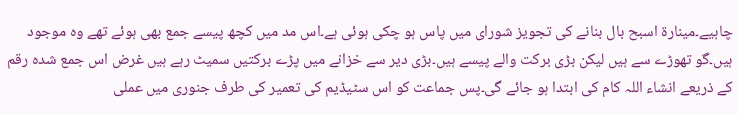چاہیے۔مینارة اسبح بال بنانے کی تجویز شورای میں پاس ہو چکی ہوئی ہے۔اس مد میں کچھ پیسے جمع بھی ہوئے تھے وہ موجود ہیں۔گو تھوڑے سے ہیں لیکن بڑی برکت والے پیسے ہیں۔بڑی دیر سے خزانے میں پڑے برکتیں سمیٹ رہے ہیں غرض اس جمع شدہ رقم کے ذریعے انشاء اللہ کام کی ابتدا ہو جائے گی۔پس جماعت کو اس سٹیڈیم کی تعمیر کی طرف جنوری میں عملی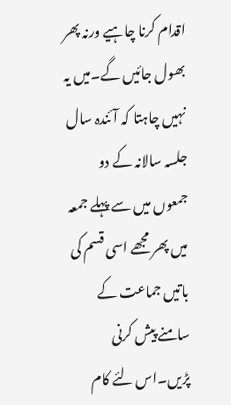اقدام کرنا چاہیے ورنہ پھر بھول جائیں گے۔میں یہ نہیں چاہتا کہ آئندہ سال جلسہ سالانہ کے دو جمعوں میں سے پہلے جمعہ میں پھر مجھے اسی قسم کی باتیں جماعت کے سامنے پیش کرنی پڑیں۔اس لئے کام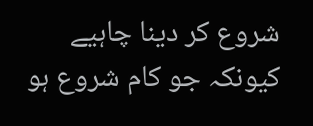شروع کر دینا چاہیے کیونکہ جو کام شروع ہو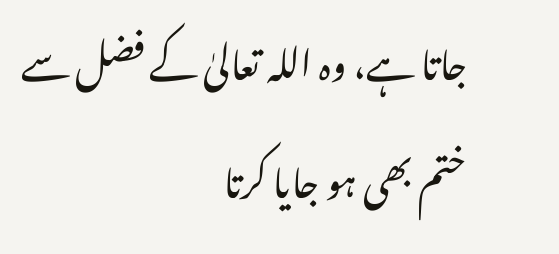جاتا ہے، وہ اللہ تعالیٰ کے فضل سے ختم بھی ہو جایا کرتا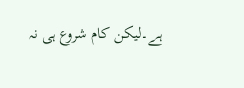ہے۔لیکن کام شروع ہی نہ